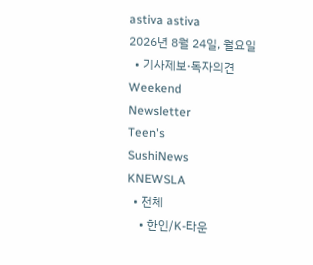astiva astiva
2026년 8월 24일, 월요일
  • 기사제보·독자의견
Weekend
Newsletter
Teen's
SushiNews
KNEWSLA
  • 전체
    • 한인/K-타운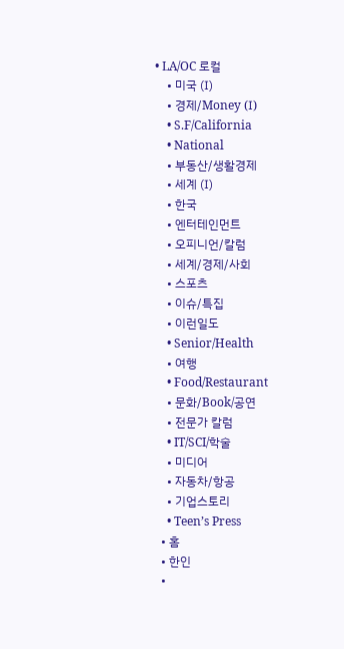• LA/OC 로컬
    • 미국 (Ⅰ)
    • 경제/Money (Ⅰ)
    • S.F/California
    • National
    • 부동산/생활경제
    • 세계 (Ⅰ)
    • 한국
    • 엔터테인먼트
    • 오피니언/칼럼
    • 세계/경제/사회
    • 스포츠
    • 이슈/특집
    • 이런일도
    • Senior/Health
    • 여행
    • Food/Restaurant
    • 문화/Book/공연
    • 전문가 칼럼
    • IT/SCI/학술
    • 미디어
    • 자동차/항공
    • 기업스토리
    • Teen’s Press
  • 홈
  • 한인
  •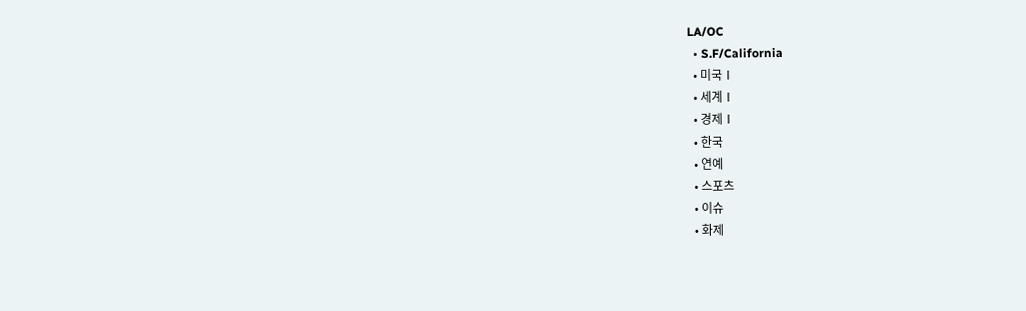LA/OC
  • S.F/California
  • 미국Ⅰ
  • 세계Ⅰ
  • 경제Ⅰ
  • 한국
  • 연예
  • 스포츠
  • 이슈
  • 화제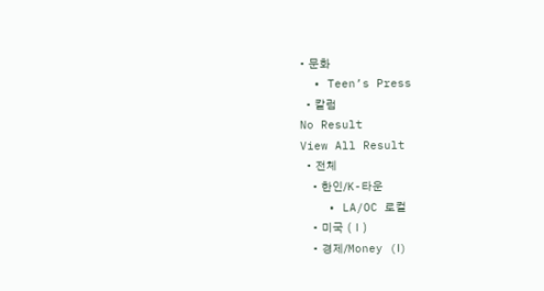• 문화
  • Teen’s Press
  • 칼럼
No Result
View All Result
  • 전체
    • 한인/K-타운
    • LA/OC 로컬
    • 미국 (Ⅰ)
    • 경제/Money (Ⅰ)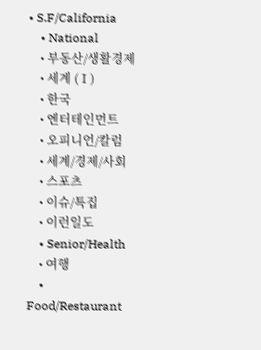• S.F/California
    • National
    • 부동산/생활경제
    • 세계 (Ⅰ)
    • 한국
    • 엔터테인먼트
    • 오피니언/칼럼
    • 세계/경제/사회
    • 스포츠
    • 이슈/특집
    • 이런일도
    • Senior/Health
    • 여행
    • Food/Restaurant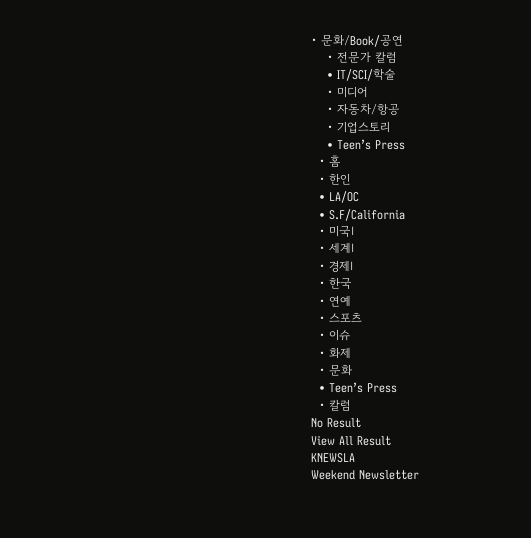• 문화/Book/공연
    • 전문가 칼럼
    • IT/SCI/학술
    • 미디어
    • 자동차/항공
    • 기업스토리
    • Teen’s Press
  • 홈
  • 한인
  • LA/OC
  • S.F/California
  • 미국Ⅰ
  • 세계Ⅰ
  • 경제Ⅰ
  • 한국
  • 연예
  • 스포츠
  • 이슈
  • 화제
  • 문화
  • Teen’s Press
  • 칼럼
No Result
View All Result
KNEWSLA
Weekend Newsletter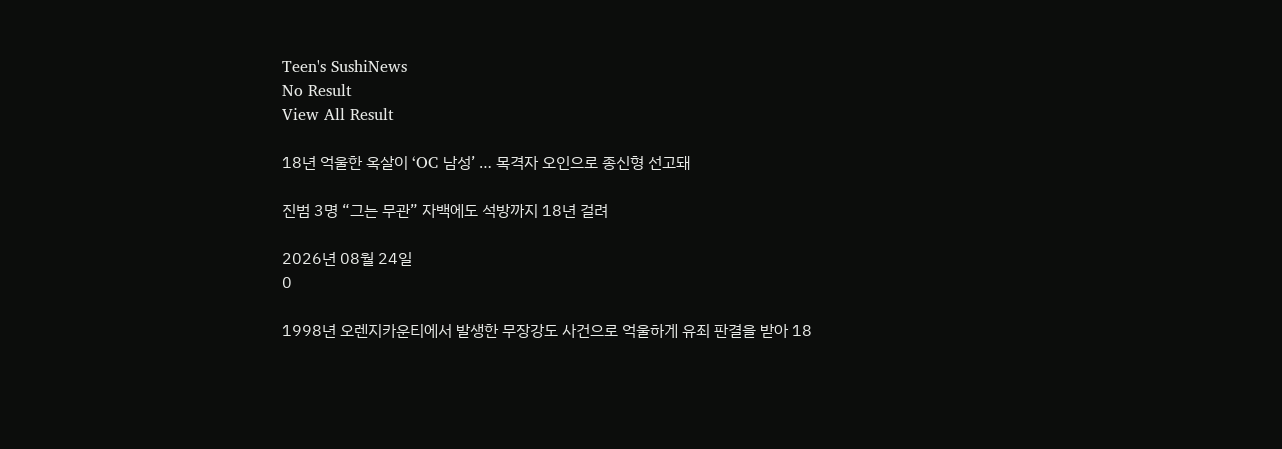Teen's SushiNews
No Result
View All Result

18년 억울한 옥살이 ‘OC 남성’ … 목격자 오인으로 종신형 선고돼

진범 3명 “그는 무관” 자백에도 석방까지 18년 걸려

2026년 08월 24일
0

1998년 오렌지카운티에서 발생한 무장강도 사건으로 억울하게 유죄 판결을 받아 18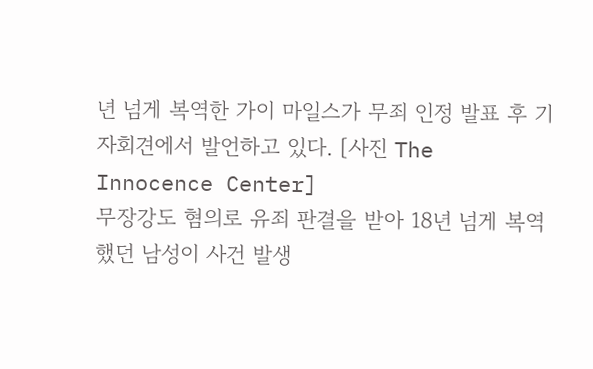년 넘게 복역한 가이 마일스가 무죄 인정 발표 후 기자회견에서 발언하고 있다. [사진 The Innocence Center]
무장강도 혐의로 유죄 판결을 받아 18년 넘게 복역했던 남성이 사건 발생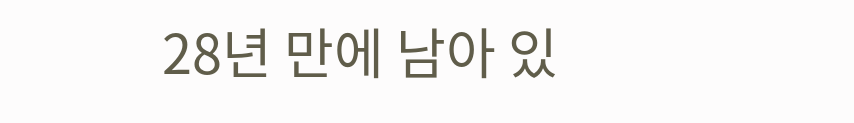28년 만에 남아 있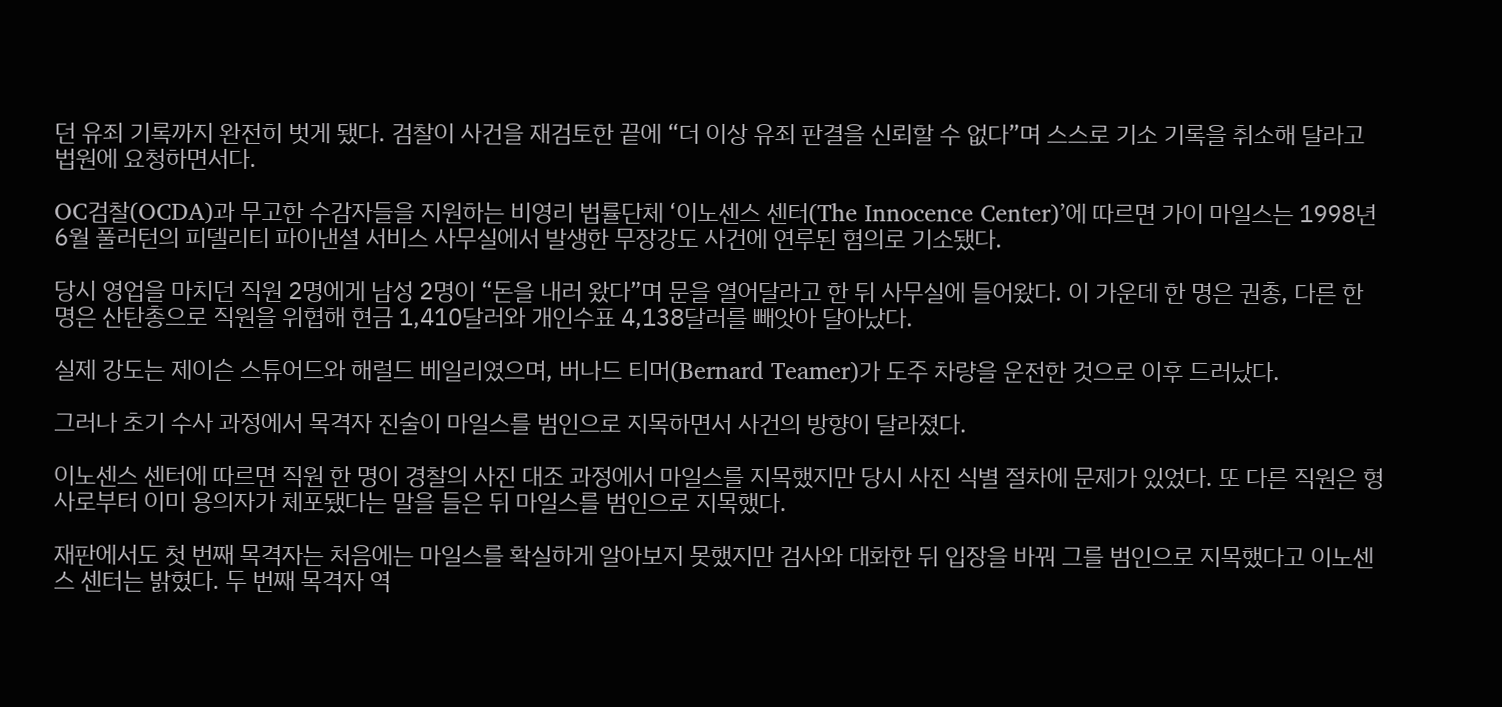던 유죄 기록까지 완전히 벗게 됐다. 검찰이 사건을 재검토한 끝에 “더 이상 유죄 판결을 신뢰할 수 없다”며 스스로 기소 기록을 취소해 달라고 법원에 요청하면서다.

OC검찰(OCDA)과 무고한 수감자들을 지원하는 비영리 법률단체 ‘이노센스 센터(The Innocence Center)’에 따르면 가이 마일스는 1998년 6월 풀러턴의 피델리티 파이낸셜 서비스 사무실에서 발생한 무장강도 사건에 연루된 혐의로 기소됐다.

당시 영업을 마치던 직원 2명에게 남성 2명이 “돈을 내러 왔다”며 문을 열어달라고 한 뒤 사무실에 들어왔다. 이 가운데 한 명은 권총, 다른 한 명은 산탄총으로 직원을 위협해 현금 1,410달러와 개인수표 4,138달러를 빼앗아 달아났다.

실제 강도는 제이슨 스튜어드와 해럴드 베일리였으며, 버나드 티머(Bernard Teamer)가 도주 차량을 운전한 것으로 이후 드러났다.

그러나 초기 수사 과정에서 목격자 진술이 마일스를 범인으로 지목하면서 사건의 방향이 달라졌다.

이노센스 센터에 따르면 직원 한 명이 경찰의 사진 대조 과정에서 마일스를 지목했지만 당시 사진 식별 절차에 문제가 있었다. 또 다른 직원은 형사로부터 이미 용의자가 체포됐다는 말을 들은 뒤 마일스를 범인으로 지목했다.

재판에서도 첫 번째 목격자는 처음에는 마일스를 확실하게 알아보지 못했지만 검사와 대화한 뒤 입장을 바꿔 그를 범인으로 지목했다고 이노센스 센터는 밝혔다. 두 번째 목격자 역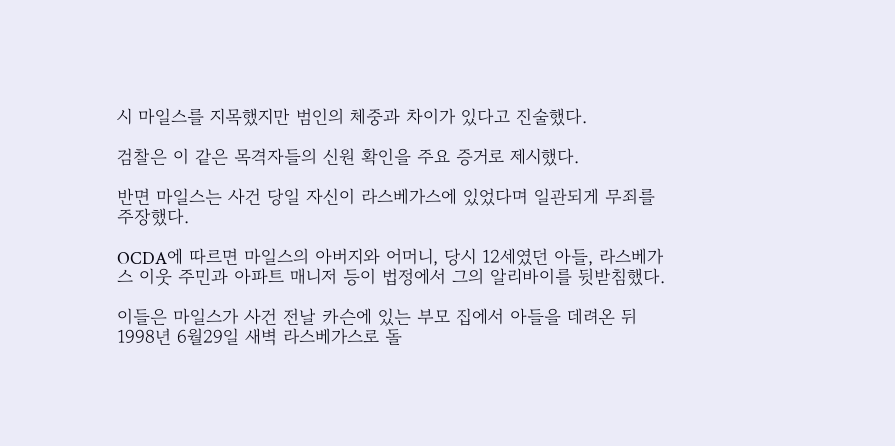시 마일스를 지목했지만 범인의 체중과 차이가 있다고 진술했다.

검찰은 이 같은 목격자들의 신원 확인을 주요 증거로 제시했다.

반면 마일스는 사건 당일 자신이 라스베가스에 있었다며 일관되게 무죄를 주장했다.

OCDA에 따르면 마일스의 아버지와 어머니, 당시 12세였던 아들, 라스베가스 이웃 주민과 아파트 매니저 등이 법정에서 그의 알리바이를 뒷받침했다.

이들은 마일스가 사건 전날 카슨에 있는 부모 집에서 아들을 데려온 뒤 1998년 6월29일 새벽 라스베가스로 돌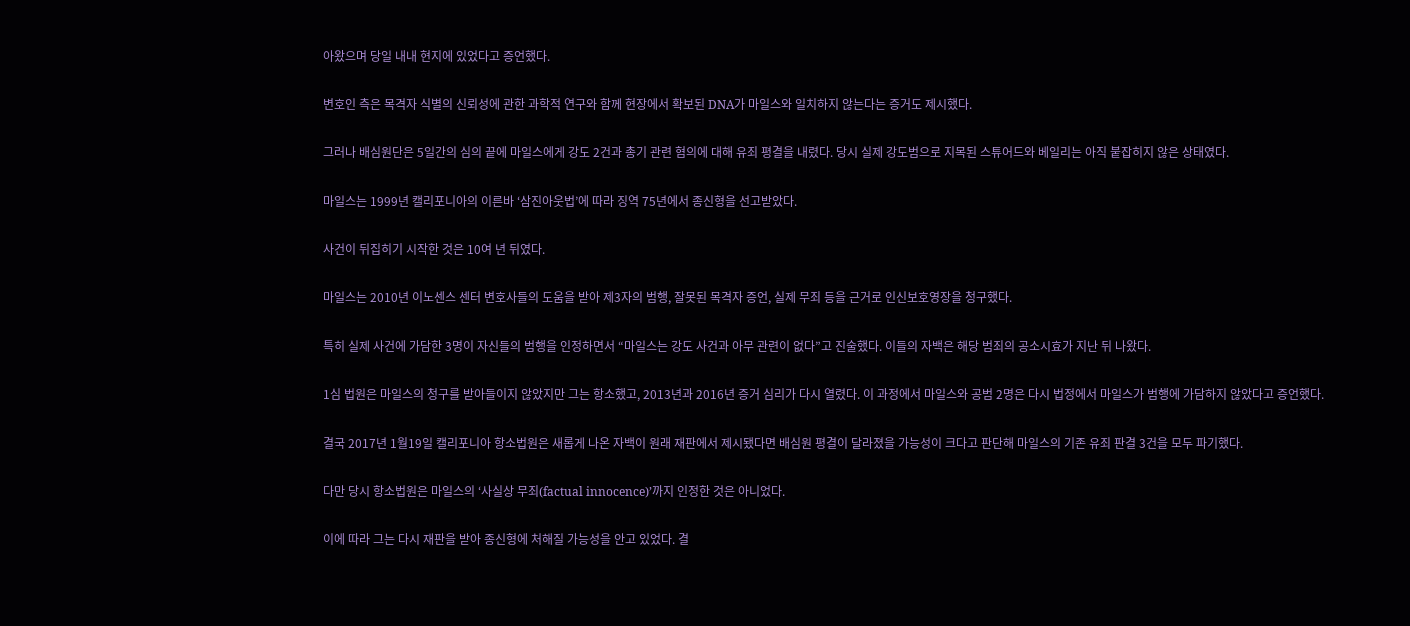아왔으며 당일 내내 현지에 있었다고 증언했다.

변호인 측은 목격자 식별의 신뢰성에 관한 과학적 연구와 함께 현장에서 확보된 DNA가 마일스와 일치하지 않는다는 증거도 제시했다.

그러나 배심원단은 5일간의 심의 끝에 마일스에게 강도 2건과 총기 관련 혐의에 대해 유죄 평결을 내렸다. 당시 실제 강도범으로 지목된 스튜어드와 베일리는 아직 붙잡히지 않은 상태였다.

마일스는 1999년 캘리포니아의 이른바 ‘삼진아웃법’에 따라 징역 75년에서 종신형을 선고받았다.

사건이 뒤집히기 시작한 것은 10여 년 뒤였다.

마일스는 2010년 이노센스 센터 변호사들의 도움을 받아 제3자의 범행, 잘못된 목격자 증언, 실제 무죄 등을 근거로 인신보호영장을 청구했다.

특히 실제 사건에 가담한 3명이 자신들의 범행을 인정하면서 “마일스는 강도 사건과 아무 관련이 없다”고 진술했다. 이들의 자백은 해당 범죄의 공소시효가 지난 뒤 나왔다.

1심 법원은 마일스의 청구를 받아들이지 않았지만 그는 항소했고, 2013년과 2016년 증거 심리가 다시 열렸다. 이 과정에서 마일스와 공범 2명은 다시 법정에서 마일스가 범행에 가담하지 않았다고 증언했다.

결국 2017년 1월19일 캘리포니아 항소법원은 새롭게 나온 자백이 원래 재판에서 제시됐다면 배심원 평결이 달라졌을 가능성이 크다고 판단해 마일스의 기존 유죄 판결 3건을 모두 파기했다.

다만 당시 항소법원은 마일스의 ‘사실상 무죄(factual innocence)’까지 인정한 것은 아니었다.

이에 따라 그는 다시 재판을 받아 종신형에 처해질 가능성을 안고 있었다. 결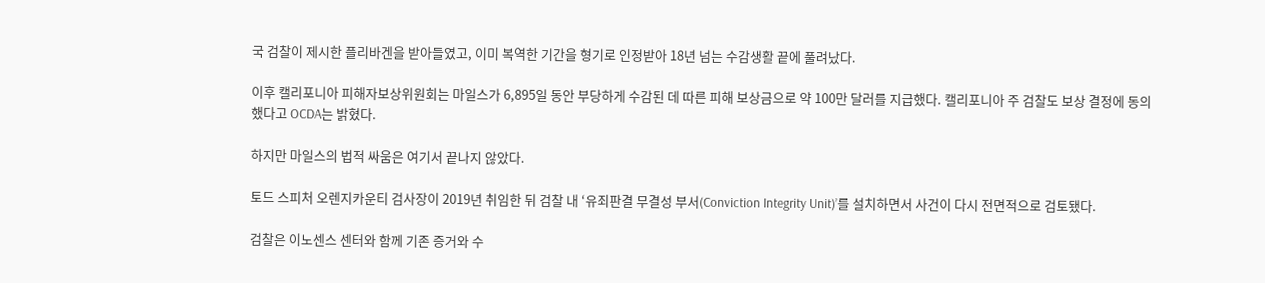국 검찰이 제시한 플리바겐을 받아들였고, 이미 복역한 기간을 형기로 인정받아 18년 넘는 수감생활 끝에 풀려났다.

이후 캘리포니아 피해자보상위원회는 마일스가 6,895일 동안 부당하게 수감된 데 따른 피해 보상금으로 약 100만 달러를 지급했다. 캘리포니아 주 검찰도 보상 결정에 동의했다고 OCDA는 밝혔다.

하지만 마일스의 법적 싸움은 여기서 끝나지 않았다.

토드 스피처 오렌지카운티 검사장이 2019년 취임한 뒤 검찰 내 ‘유죄판결 무결성 부서(Conviction Integrity Unit)’를 설치하면서 사건이 다시 전면적으로 검토됐다.

검찰은 이노센스 센터와 함께 기존 증거와 수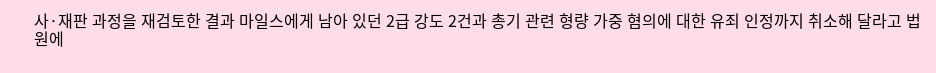사·재판 과정을 재검토한 결과 마일스에게 남아 있던 2급 강도 2건과 총기 관련 형량 가중 혐의에 대한 유죄 인정까지 취소해 달라고 법원에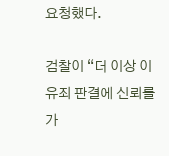요청했다.

검찰이 “더 이상 이 유죄 판결에 신뢰를 가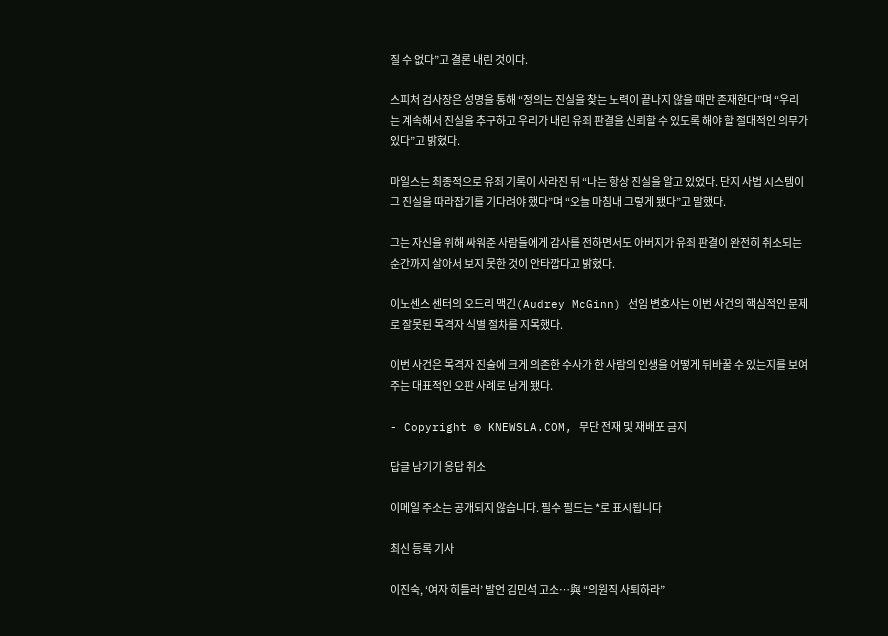질 수 없다”고 결론 내린 것이다.

스피처 검사장은 성명을 통해 “정의는 진실을 찾는 노력이 끝나지 않을 때만 존재한다”며 “우리는 계속해서 진실을 추구하고 우리가 내린 유죄 판결을 신뢰할 수 있도록 해야 할 절대적인 의무가 있다”고 밝혔다.

마일스는 최종적으로 유죄 기록이 사라진 뒤 “나는 항상 진실을 알고 있었다. 단지 사법 시스템이 그 진실을 따라잡기를 기다려야 했다”며 “오늘 마침내 그렇게 됐다”고 말했다.

그는 자신을 위해 싸워준 사람들에게 감사를 전하면서도 아버지가 유죄 판결이 완전히 취소되는 순간까지 살아서 보지 못한 것이 안타깝다고 밝혔다.

이노센스 센터의 오드리 맥긴(Audrey McGinn) 선임 변호사는 이번 사건의 핵심적인 문제로 잘못된 목격자 식별 절차를 지목했다.

이번 사건은 목격자 진술에 크게 의존한 수사가 한 사람의 인생을 어떻게 뒤바꿀 수 있는지를 보여주는 대표적인 오판 사례로 남게 됐다.

- Copyright © KNEWSLA.COM, 무단 전재 및 재배포 금지

답글 남기기 응답 취소

이메일 주소는 공개되지 않습니다. 필수 필드는 *로 표시됩니다

최신 등록 기사

이진숙, ‘여자 히틀러’ 발언 김민석 고소…與 “의원직 사퇴하라”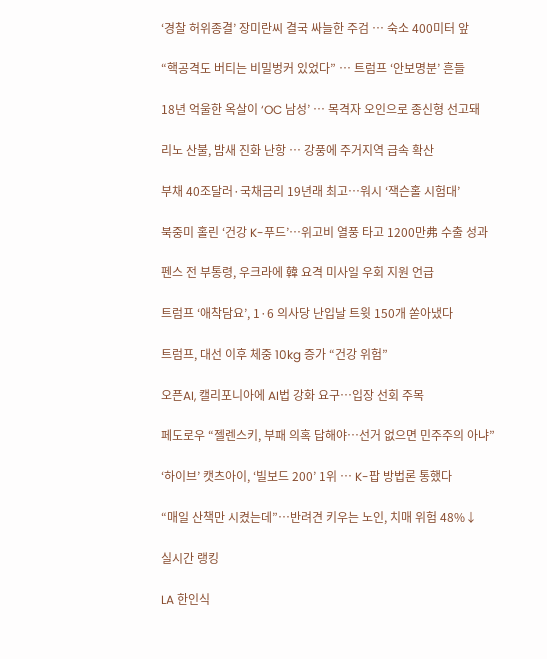‘경찰 허위종결’ 장미란씨 결국 싸늘한 주검 … 숙소 400미터 앞

“핵공격도 버티는 비밀벙커 있었다” … 트럼프 ‘안보명분’ 흔들

18년 억울한 옥살이 ‘OC 남성’ … 목격자 오인으로 종신형 선고돼

리노 산불, 밤새 진화 난항 … 강풍에 주거지역 급속 확산

부채 40조달러·국채금리 19년래 최고…워시 ‘잭슨홀 시험대’

북중미 홀린 ‘건강 K-푸드’…위고비 열풍 타고 1200만弗 수출 성과

펜스 전 부통령, 우크라에 韓 요격 미사일 우회 지원 언급

트럼프 ‘애착담요’, 1·6 의사당 난입날 트윗 150개 쏟아냈다

트럼프, 대선 이후 체중 10kg 증가 “건강 위험”

오픈AI, 캘리포니아에 AI법 강화 요구…입장 선회 주목

페도로우 “젤렌스키, 부패 의혹 답해야…선거 없으면 민주주의 아냐”

‘하이브’ 캣츠아이, ‘빌보드 200’ 1위 … K-팝 방법론 통했다

“매일 산책만 시켰는데”…반려견 키우는 노인, 치매 위험 48%↓

실시간 랭킹

LA 한인식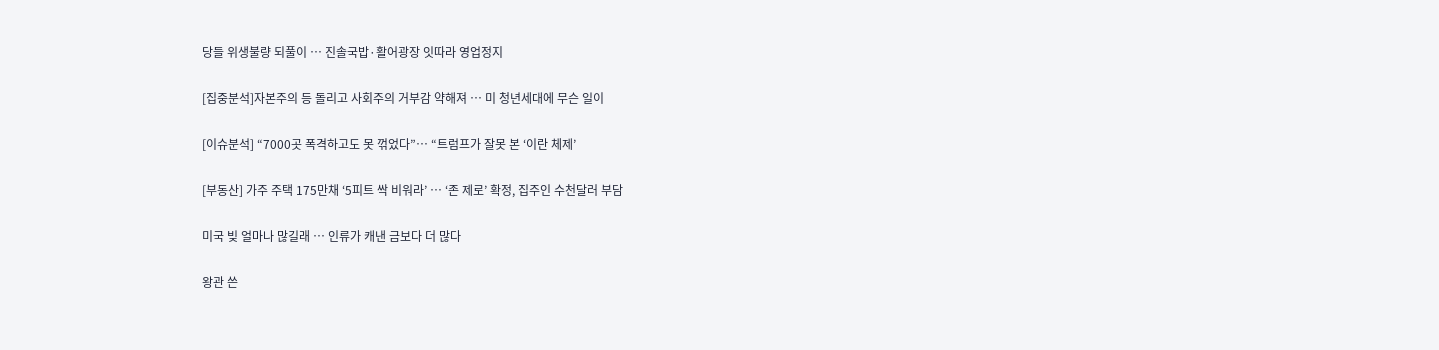당들 위생불량 되풀이 … 진솔국밥·활어광장 잇따라 영업정지

[집중분석]자본주의 등 돌리고 사회주의 거부감 약해져 … 미 청년세대에 무슨 일이

[이슈분석] “7000곳 폭격하고도 못 꺾었다”… “트럼프가 잘못 본 ‘이란 체제’

[부동산] 가주 주택 175만채 ‘5피트 싹 비워라’ … ‘존 제로’ 확정, 집주인 수천달러 부담

미국 빚 얼마나 많길래 … 인류가 캐낸 금보다 더 많다

왕관 쓴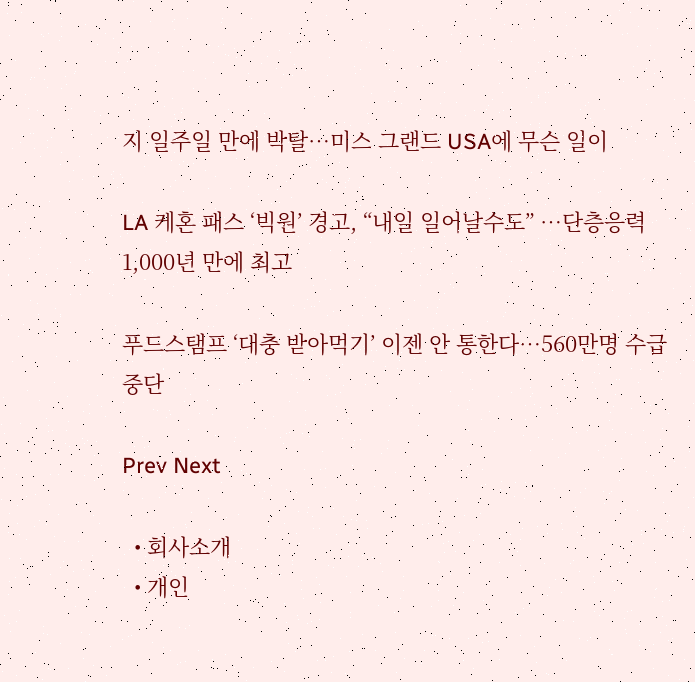지 일주일 만에 박탈…미스 그랜드 USA에 무슨 일이

LA 케혼 패스 ‘빅원’ 경고, “내일 일어날수도” …단층응력 1,000년 만에 최고

푸드스탬프 ‘대충 받아먹기’ 이젠 안 통한다…560만명 수급 중단

Prev Next

  • 회사소개
  • 개인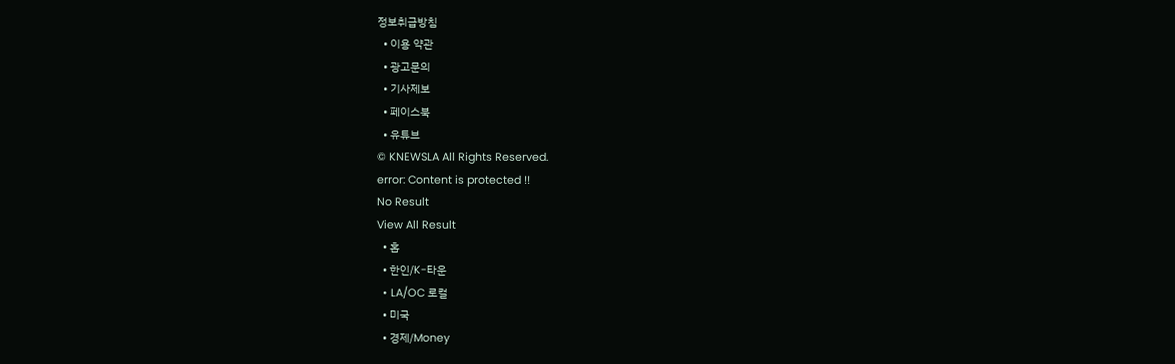정보취급방침
  • 이용 약관
  • 광고문의
  • 기사제보
  • 페이스북
  • 유튜브
© KNEWSLA All Rights Reserved.
error: Content is protected !!
No Result
View All Result
  • 홈
  • 한인/K-타운
  • LA/OC 로컬
  • 미국
  • 경제/Money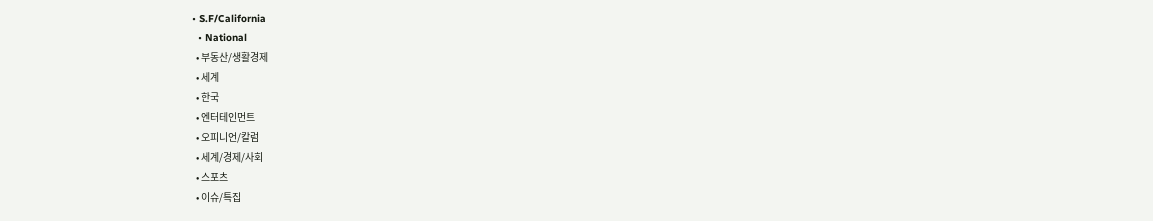• S.F/California
  • National
  • 부동산/생활경제
  • 세계
  • 한국
  • 엔터테인먼트
  • 오피니언/칼럼
  • 세계/경제/사회
  • 스포츠
  • 이슈/특집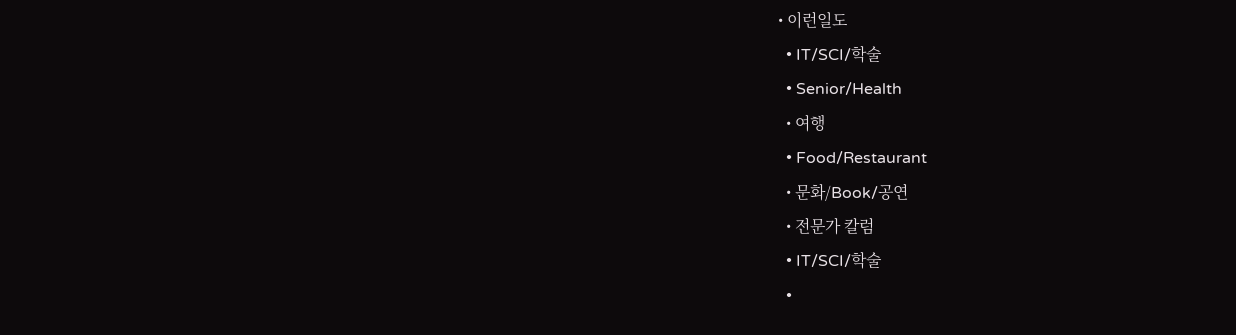• 이런일도
  • IT/SCI/학술
  • Senior/Health
  • 여행
  • Food/Restaurant
  • 문화/Book/공연
  • 전문가 칼럼
  • IT/SCI/학술
  •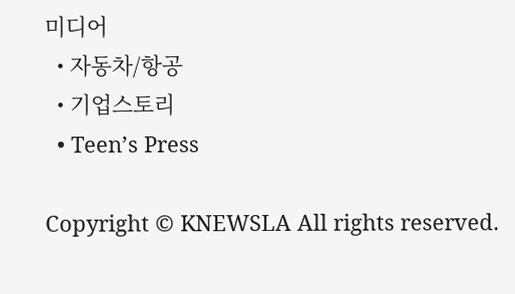미디어
  • 자동차/항공
  • 기업스토리
  • Teen’s Press

Copyright © KNEWSLA All rights reserved.